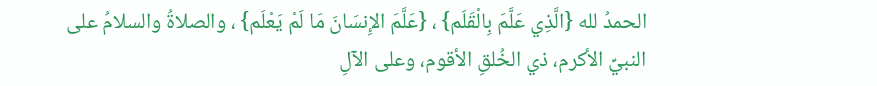الحمدُ لله {الَّذِي عَلَّمَ بِالْقَلَم} ، {عَلَّمَ الإِنسَانَ مَا لَمْ يَعْلَم} ، والصلاةُ والسلامُ على النبيِّ الأكرم، ذي الخُلقِ الأقوم، وعلى الآلِ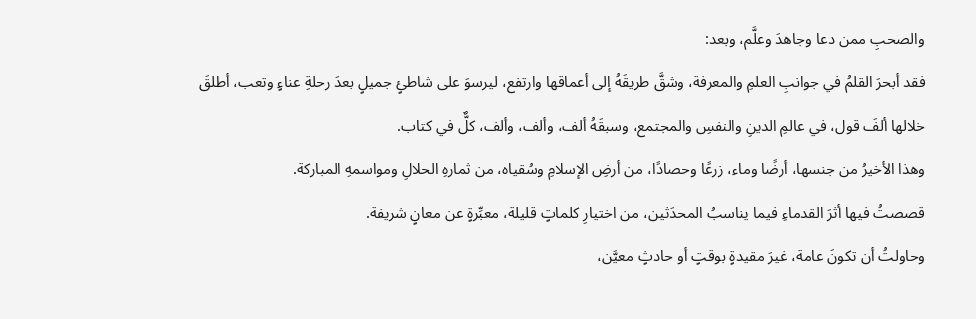والصحبِ ممن دعا وجاهدَ وعلَّم، وبعد:
فقد أبحرَ القلمُ في جوانبِ العلمِ والمعرفة، وشقَّ طريقَهُ إلى أعماقها وارتفع، ليرسوَ على شاطئٍ جميلٍ بعدَ رحلةِ عناءٍ وتعب، أطلقَ خلالها ألفَ قول، في عالمِ الدينِ والنفسِ والمجتمع، وسبقَهُ ألف، وألف، وألف، كلٌّ في كتاب.
وهذا الأخيرُ من جنسها، أرضًا وماء، زرعًا وحصادًا، من أرضِ الإسلامِ وسُقياه، من ثمارهِ الحلالِ ومواسمهِ المباركة.
قصصتُ فيها أثرَ القدماءِ فيما يناسبُ المحدَثين، من اختيارِ كلماتٍ قليلة، معبِّرةٍ عن معانٍ شريفة.
وحاولتُ أن تكونَ عامة، غيرَ مقيدةٍ بوقتٍ أو حادثٍ معيَّن،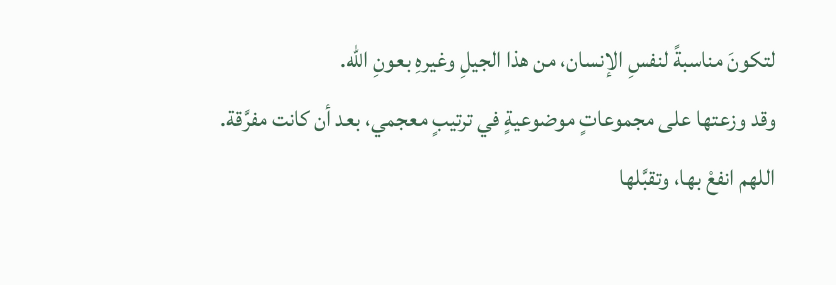لتكونَ مناسبةً لنفسِ الإنسان، من هذا الجيلِ وغيرهِ بعونِ الله.
وقد وزعتها على مجموعاتٍ موضوعيةٍ في ترتيبٍ معجمي، بعد أن كانت مفرَّقة.
اللهم انفعْ بها، وتقبَّلها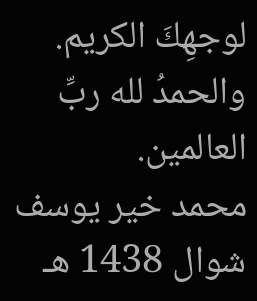لوجهِكَ الكريم.
والحمدُ لله ربِّ العالمين.
محمد خير يوسف
شوال 1438 هـ